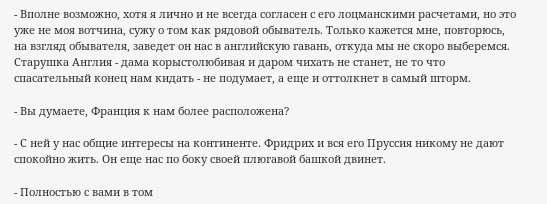- Вполне возможно, хотя я лично и не всегда согласен с его лоцманскими расчетами, но это уже не моя вотчина, сужу о том как рядовой обыватель. Только кажется мне, повторюсь, на взгляд обывателя, заведет он нас в английскую гавань, откуда мы не скоро выберемся. Старушка Англия - дама корыстолюбивая и даром чихать не станет, не то что спасательный конец нам кидать - не подумает, а еще и оттолкнет в самый шторм.

- Вы думаете, Франция к нам более расположена?

- С ней у нас общие интересы на континенте. Фридрих и вся его Пруссия никому не дают спокойно жить. Он еще нас по боку своей плюгавой башкой двинет.

- Полностью с вами в том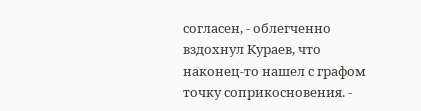согласен, - облегченно вздохнул Кураев, что наконец-то нашел с графом точку соприкосновения. -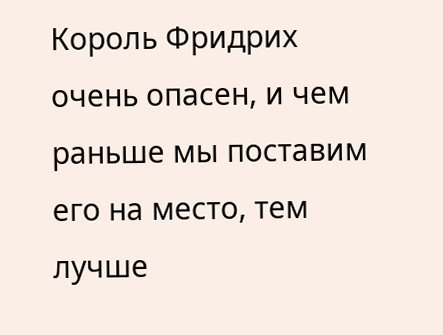Король Фридрих очень опасен, и чем раньше мы поставим его на место, тем лучше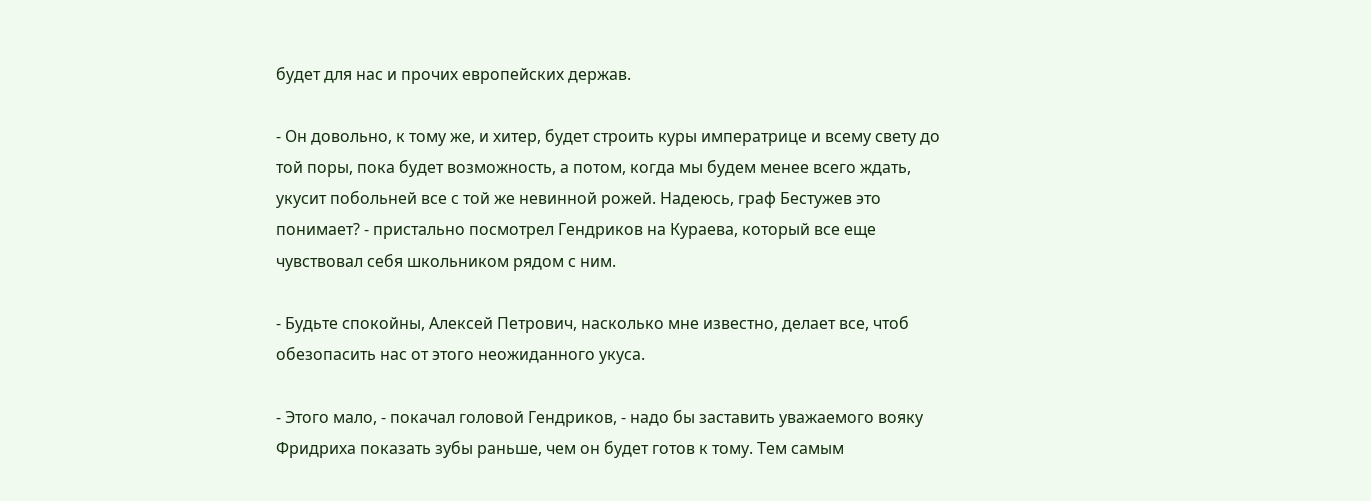будет для нас и прочих европейских держав.

- Он довольно, к тому же, и хитер, будет строить куры императрице и всему свету до той поры, пока будет возможность, а потом, когда мы будем менее всего ждать, укусит побольней все с той же невинной рожей. Надеюсь, граф Бестужев это понимает? - пристально посмотрел Гендриков на Кураева, который все еще чувствовал себя школьником рядом с ним.

- Будьте спокойны, Алексей Петрович, насколько мне известно, делает все, чтоб обезопасить нас от этого неожиданного укуса.

- Этого мало, - покачал головой Гендриков, - надо бы заставить уважаемого вояку Фридриха показать зубы раньше, чем он будет готов к тому. Тем самым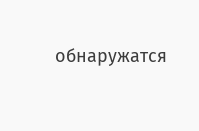обнаружатся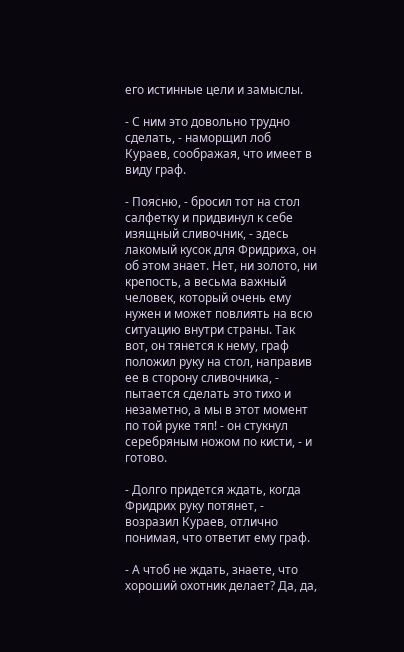его истинные цели и замыслы.

- С ним это довольно трудно сделать, - наморщил лоб Кураев, соображая, что имеет в виду граф.

- Поясню, - бросил тот на стол салфетку и придвинул к себе изящный сливочник, - здесь лакомый кусок для Фридриха, он об этом знает. Нет, ни золото, ни крепость, а весьма важный человек, который очень ему нужен и может повлиять на всю ситуацию внутри страны. Так вот, он тянется к нему, граф положил руку на стол, направив ее в сторону сливочника, - пытается сделать это тихо и незаметно, а мы в этот момент по той руке тяп! - он стукнул серебряным ножом по кисти, - и готово.

- Долго придется ждать, когда Фридрих руку потянет, - возразил Кураев, отлично понимая, что ответит ему граф.

- А чтоб не ждать, знаете, что хороший охотник делает? Да, да,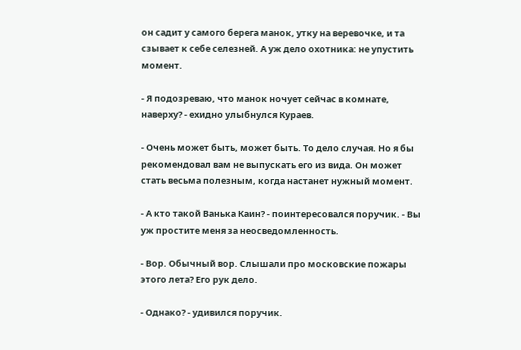он садит у самого берега манок, утку на веревочке, и та сзывает к себе селезней. А уж дело охотника: не упустить момент.

- Я подозреваю, что манок ночует сейчас в комнате, наверху? - ехидно улыбнулся Кураев.

- Очень может быть, может быть. То дело случая. Но я бы рекомендовал вам не выпускать его из вида. Он может стать весьма полезным, когда настанет нужный момент.

- А кто такой Ванька Каин? - поинтересовался поручик. - Вы уж простите меня за неосведомленность.

- Вор. Обычный вор. Слышали про московские пожары этого лета? Его рук дело.

- Однако? - удивился поручик.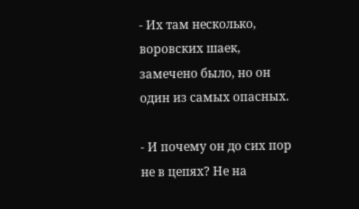- Их там несколько, воровских шаек, замечено было, но он один из самых опасных.

- И почему он до сих пор не в цепях? Не на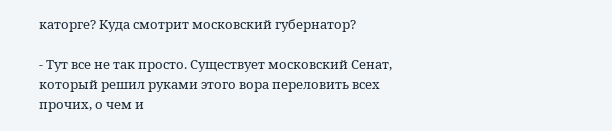каторге? Куда смотрит московский губернатор?

- Тут все не так просто. Существует московский Сенат, который решил руками этого вора переловить всех прочих, о чем и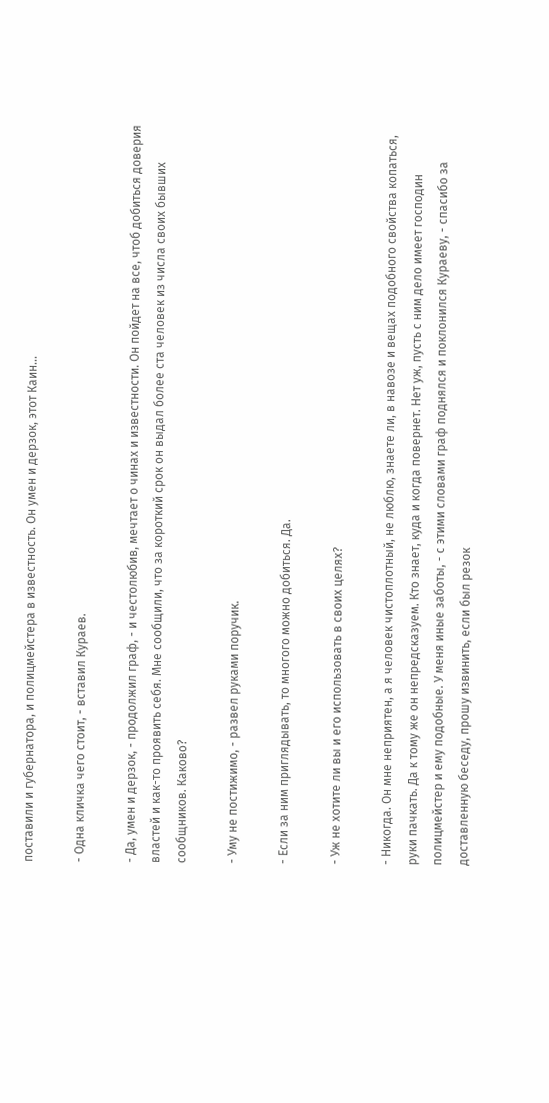поставили и губернатора, и полицмейстера в известность. Он умен и дерзок, этот Каин...

- Одна кличка чего стоит, - вставил Кураев.

- Да, умен и дерзок, - продолжил граф, - и честолюбив, мечтает о чинах и известности. Он пойдет на все, чтоб добиться доверия властей и как-то проявить себя. Мне сообщили, что за короткий срок он выдал более ста человек из числа своих бывших сообщников. Каково?

- Уму не постижимо, - развел руками поручик.

- Если за ним приглядывать, то многого можно добиться. Да.

- Уж не хотите ли вы и его использовать в своих целях?

- Никогда. Он мне неприятен, а я человек чистоплотный, не люблю, знаете ли, в навозе и вещах подобного свойства копаться, руки пачкать. Да к тому же он непредсказуем. Кто знает, куда и когда повернет. Нет уж, пусть с ним дело имеет господин полицмейстер и ему подобные. У меня иные заботы, - с этими словами граф поднялся и поклонился Кураеву, - спасибо за доставленную беседу, прошу извинить, если был резок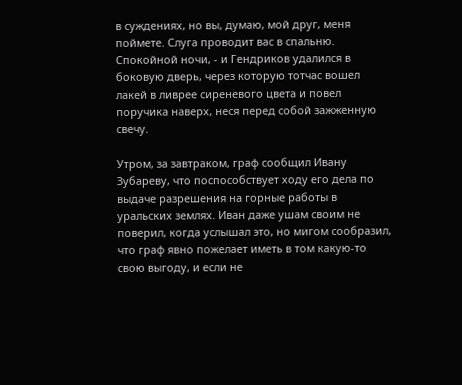в суждениях, но вы, думаю, мой друг, меня поймете. Слуга проводит вас в спальню. Спокойной ночи, - и Гендриков удалился в боковую дверь, через которую тотчас вошел лакей в ливрее сиреневого цвета и повел поручика наверх, неся перед собой зажженную свечу.

Утром, за завтраком, граф сообщил Ивану Зубареву, что поспособствует ходу его дела по выдаче разрешения на горные работы в уральских землях. Иван даже ушам своим не поверил, когда услышал это, но мигом сообразил, что граф явно пожелает иметь в том какую-то свою выгоду, и если не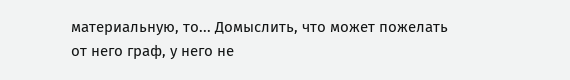материальную, то... Домыслить, что может пожелать от него граф, у него не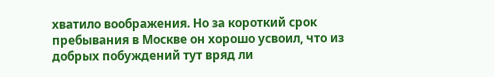хватило воображения. Но за короткий срок пребывания в Москве он хорошо усвоил, что из добрых побуждений тут вряд ли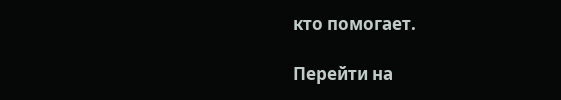кто помогает.

Перейти на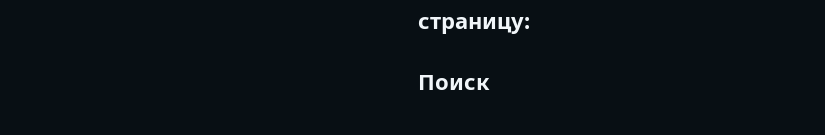страницу:

Поиск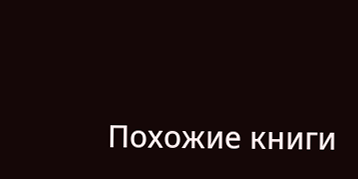Похожие книги